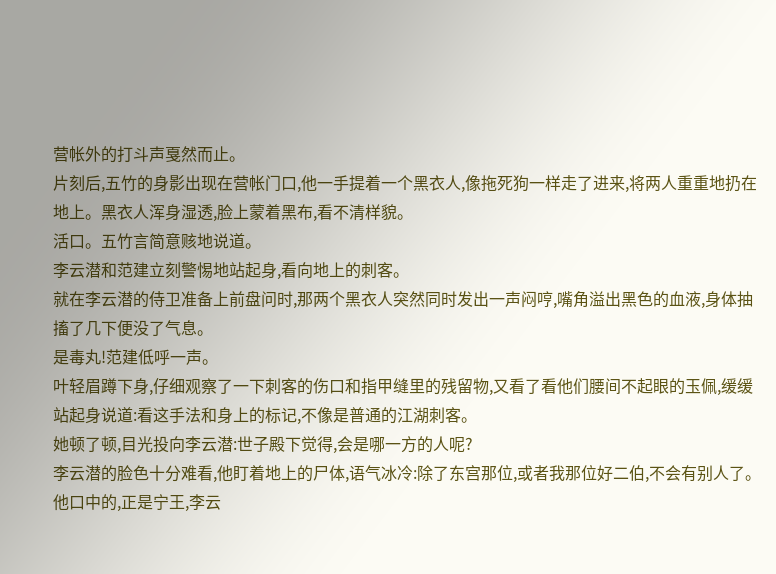营帐外的打斗声戛然而止。
片刻后,五竹的身影出现在营帐门口,他一手提着一个黑衣人,像拖死狗一样走了进来,将两人重重地扔在地上。黑衣人浑身湿透,脸上蒙着黑布,看不清样貌。
活口。五竹言简意赅地说道。
李云潜和范建立刻警惕地站起身,看向地上的刺客。
就在李云潜的侍卫准备上前盘问时,那两个黑衣人突然同时发出一声闷哼,嘴角溢出黑色的血液,身体抽搐了几下便没了气息。
是毒丸!范建低呼一声。
叶轻眉蹲下身,仔细观察了一下刺客的伤口和指甲缝里的残留物,又看了看他们腰间不起眼的玉佩,缓缓站起身说道:看这手法和身上的标记,不像是普通的江湖刺客。
她顿了顿,目光投向李云潜:世子殿下觉得,会是哪一方的人呢?
李云潜的脸色十分难看,他盯着地上的尸体,语气冰冷:除了东宫那位,或者我那位好二伯,不会有别人了。他口中的,正是宁王,李云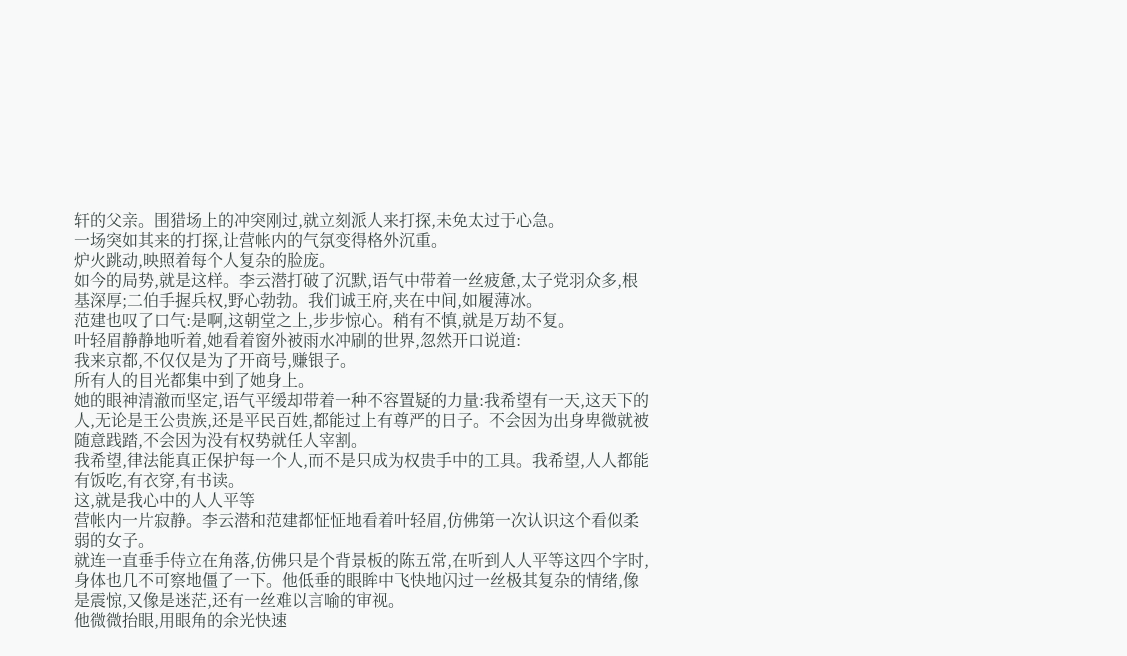轩的父亲。围猎场上的冲突刚过,就立刻派人来打探,未免太过于心急。
一场突如其来的打探,让营帐内的气氛变得格外沉重。
炉火跳动,映照着每个人复杂的脸庞。
如今的局势,就是这样。李云潜打破了沉默,语气中带着一丝疲惫,太子党羽众多,根基深厚;二伯手握兵权,野心勃勃。我们诚王府,夹在中间,如履薄冰。
范建也叹了口气:是啊,这朝堂之上,步步惊心。稍有不慎,就是万劫不复。
叶轻眉静静地听着,她看着窗外被雨水冲刷的世界,忽然开口说道:
我来京都,不仅仅是为了开商号,赚银子。
所有人的目光都集中到了她身上。
她的眼神清澈而坚定,语气平缓却带着一种不容置疑的力量:我希望有一天,这天下的人,无论是王公贵族,还是平民百姓,都能过上有尊严的日子。不会因为出身卑微就被随意践踏,不会因为没有权势就任人宰割。
我希望,律法能真正保护每一个人,而不是只成为权贵手中的工具。我希望,人人都能有饭吃,有衣穿,有书读。
这,就是我心中的人人平等
营帐内一片寂静。李云潜和范建都怔怔地看着叶轻眉,仿佛第一次认识这个看似柔弱的女子。
就连一直垂手侍立在角落,仿佛只是个背景板的陈五常,在听到人人平等这四个字时,身体也几不可察地僵了一下。他低垂的眼眸中飞快地闪过一丝极其复杂的情绪,像是震惊,又像是迷茫,还有一丝难以言喻的审视。
他微微抬眼,用眼角的余光快速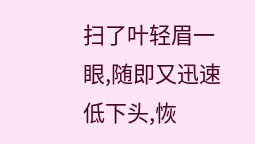扫了叶轻眉一眼,随即又迅速低下头,恢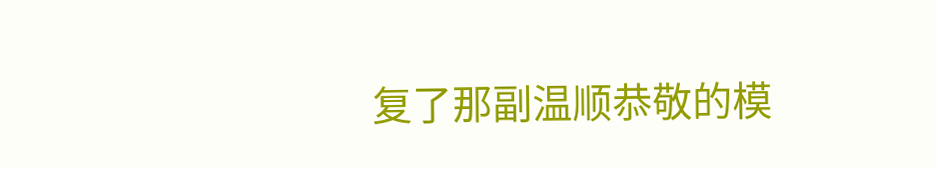复了那副温顺恭敬的模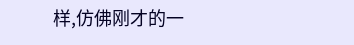样,仿佛刚才的一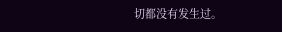切都没有发生过。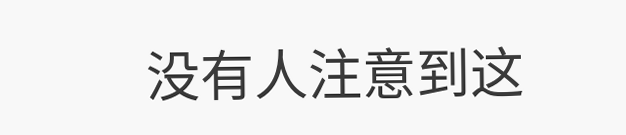没有人注意到这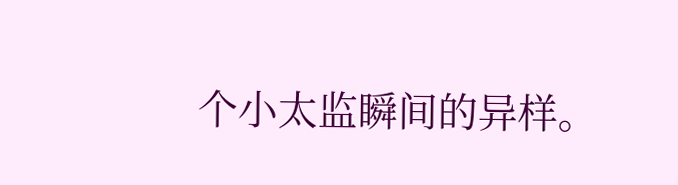个小太监瞬间的异样。